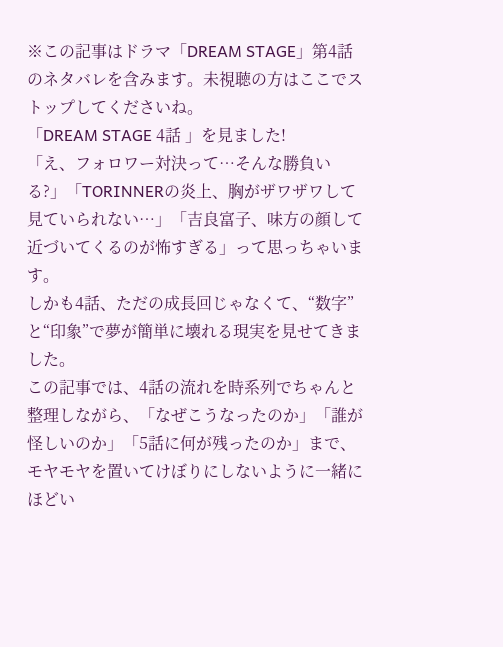※この記事はドラマ「DREAM STAGE」第4話のネタバレを含みます。未視聴の方はここでストップしてくださいね。
「DREAM STAGE 4話 」を見ました!
「え、フォロワー対決って…そんな勝負いる?」「TORINNERの炎上、胸がザワザワして見ていられない…」「吉良富子、味方の顔して近づいてくるのが怖すぎる」って思っちゃいます。
しかも4話、ただの成長回じゃなくて、“数字”と“印象”で夢が簡単に壊れる現実を見せてきました。
この記事では、4話の流れを時系列でちゃんと整理しながら、「なぜこうなったのか」「誰が怪しいのか」「5話に何が残ったのか」まで、モヤモヤを置いてけぼりにしないように一緒にほどい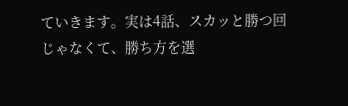ていきます。実は4話、スカッと勝つ回じゃなくて、勝ち方を選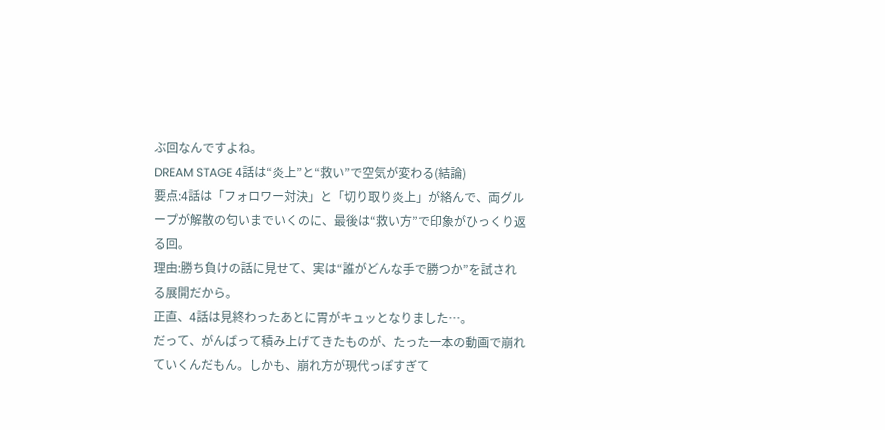ぶ回なんですよね。
DREAM STAGE 4話は“炎上”と“救い”で空気が変わる(結論)
要点:4話は「フォロワー対決」と「切り取り炎上」が絡んで、両グループが解散の匂いまでいくのに、最後は“救い方”で印象がひっくり返る回。
理由:勝ち負けの話に見せて、実は“誰がどんな手で勝つか”を試される展開だから。
正直、4話は見終わったあとに胃がキュッとなりました…。
だって、がんばって積み上げてきたものが、たった一本の動画で崩れていくんだもん。しかも、崩れ方が現代っぽすぎて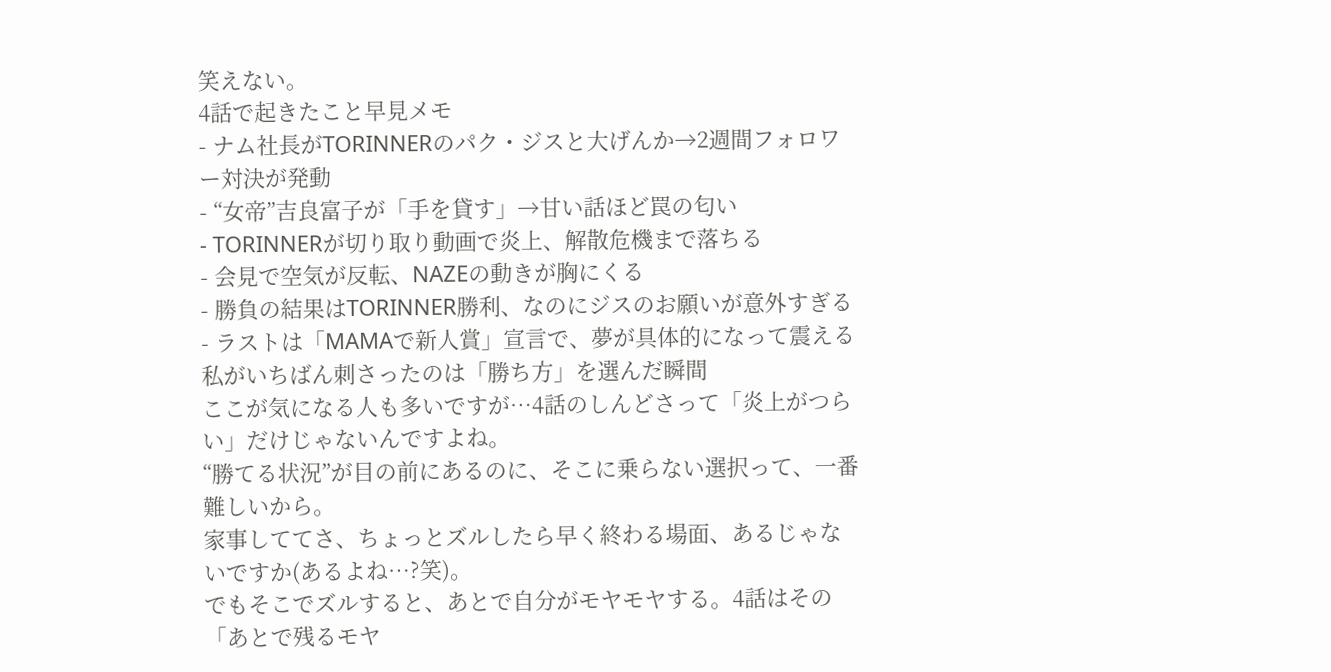笑えない。
4話で起きたこと早見メモ
- ナム社長がTORINNERのパク・ジスと大げんか→2週間フォロワー対決が発動
- “女帝”吉良富子が「手を貸す」→甘い話ほど罠の匂い
- TORINNERが切り取り動画で炎上、解散危機まで落ちる
- 会見で空気が反転、NAZEの動きが胸にくる
- 勝負の結果はTORINNER勝利、なのにジスのお願いが意外すぎる
- ラストは「MAMAで新人賞」宣言で、夢が具体的になって震える
私がいちばん刺さったのは「勝ち方」を選んだ瞬間
ここが気になる人も多いですが…4話のしんどさって「炎上がつらい」だけじゃないんですよね。
“勝てる状況”が目の前にあるのに、そこに乗らない選択って、一番難しいから。
家事しててさ、ちょっとズルしたら早く終わる場面、あるじゃないですか(あるよね…?笑)。
でもそこでズルすると、あとで自分がモヤモヤする。4話はその「あとで残るモヤ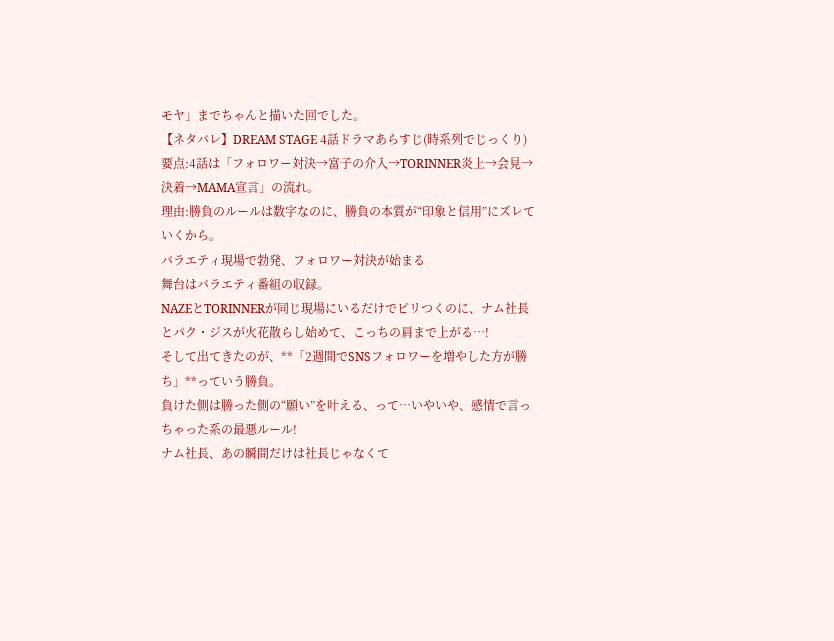モヤ」までちゃんと描いた回でした。
【ネタバレ】DREAM STAGE 4話ドラマあらすじ(時系列でじっくり)
要点:4話は「フォロワー対決→富子の介入→TORINNER炎上→会見→決着→MAMA宣言」の流れ。
理由:勝負のルールは数字なのに、勝負の本質が“印象と信用”にズレていくから。
バラエティ現場で勃発、フォロワー対決が始まる
舞台はバラエティ番組の収録。
NAZEとTORINNERが同じ現場にいるだけでピリつくのに、ナム社長とパク・ジスが火花散らし始めて、こっちの肩まで上がる…!
そして出てきたのが、**「2週間でSNSフォロワーを増やした方が勝ち」**っていう勝負。
負けた側は勝った側の“願い”を叶える、って…いやいや、感情で言っちゃった系の最悪ルール!
ナム社長、あの瞬間だけは社長じゃなくて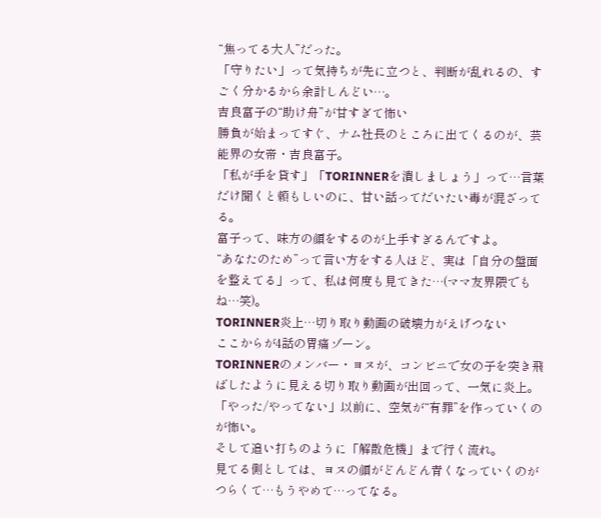“焦ってる大人”だった。
「守りたい」って気持ちが先に立つと、判断が乱れるの、すごく分かるから余計しんどい…。
吉良富子の“助け舟”が甘すぎて怖い
勝負が始まってすぐ、ナム社長のところに出てくるのが、芸能界の女帝・吉良富子。
「私が手を貸す」「TORINNERを潰しましょう」って…言葉だけ聞くと頼もしいのに、甘い話ってだいたい毒が混ざってる。
富子って、味方の顔をするのが上手すぎるんですよ。
“あなたのため”って言い方をする人ほど、実は「自分の盤面を整えてる」って、私は何度も見てきた…(ママ友界隈でもね…笑)。
TORINNER炎上…切り取り動画の破壊力がえげつない
ここからが4話の胃痛ゾーン。
TORINNERのメンバー・ヨヌが、コンビニで女の子を突き飛ばしたように見える切り取り動画が出回って、一気に炎上。
「やった/やってない」以前に、空気が“有罪”を作っていくのが怖い。
そして追い打ちのように「解散危機」まで行く流れ。
見てる側としては、ヨヌの顔がどんどん青くなっていくのがつらくて…もうやめて…ってなる。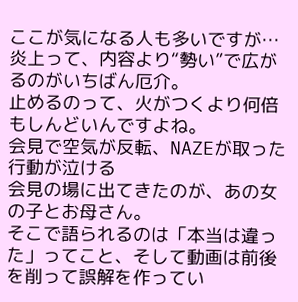ここが気になる人も多いですが…炎上って、内容より“勢い”で広がるのがいちばん厄介。
止めるのって、火がつくより何倍もしんどいんですよね。
会見で空気が反転、NAZEが取った行動が泣ける
会見の場に出てきたのが、あの女の子とお母さん。
そこで語られるのは「本当は違った」ってこと、そして動画は前後を削って誤解を作ってい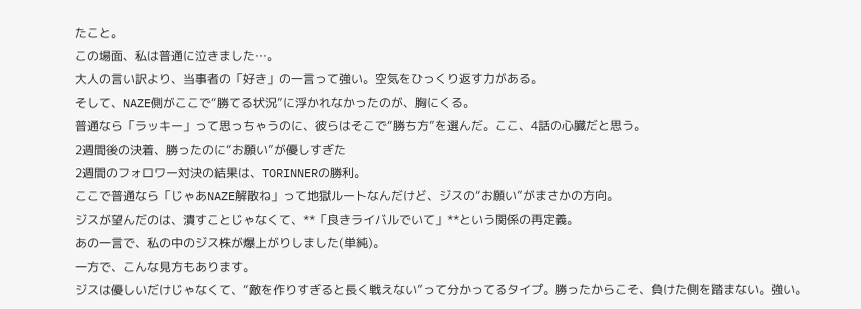たこと。
この場面、私は普通に泣きました…。
大人の言い訳より、当事者の「好き」の一言って強い。空気をひっくり返す力がある。
そして、NAZE側がここで“勝てる状況”に浮かれなかったのが、胸にくる。
普通なら「ラッキー」って思っちゃうのに、彼らはそこで“勝ち方”を選んだ。ここ、4話の心臓だと思う。
2週間後の決着、勝ったのに“お願い”が優しすぎた
2週間のフォロワー対決の結果は、TORINNERの勝利。
ここで普通なら「じゃあNAZE解散ね」って地獄ルートなんだけど、ジスの“お願い”がまさかの方向。
ジスが望んだのは、潰すことじゃなくて、**「良きライバルでいて」**という関係の再定義。
あの一言で、私の中のジス株が爆上がりしました(単純)。
一方で、こんな見方もあります。
ジスは優しいだけじゃなくて、“敵を作りすぎると長く戦えない”って分かってるタイプ。勝ったからこそ、負けた側を踏まない。強い。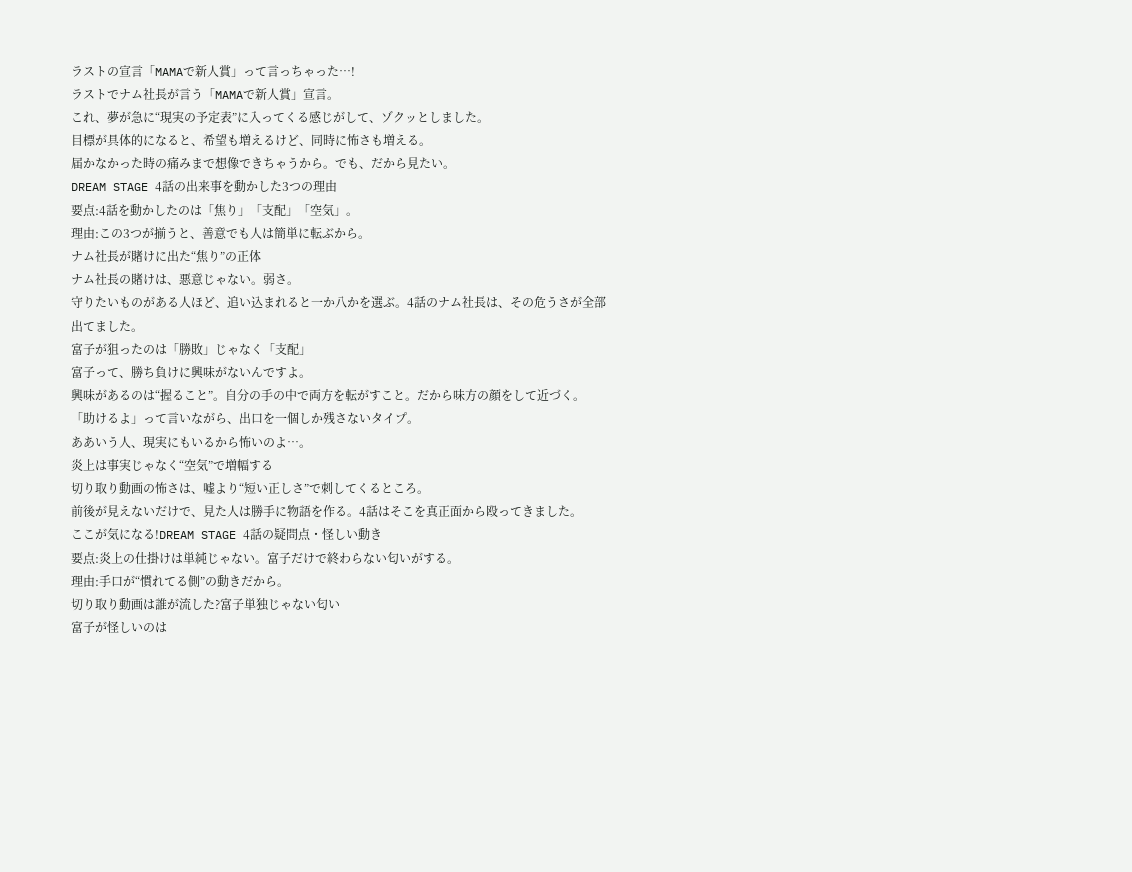ラストの宣言「MAMAで新人賞」って言っちゃった…!
ラストでナム社長が言う「MAMAで新人賞」宣言。
これ、夢が急に“現実の予定表”に入ってくる感じがして、ゾクッとしました。
目標が具体的になると、希望も増えるけど、同時に怖さも増える。
届かなかった時の痛みまで想像できちゃうから。でも、だから見たい。
DREAM STAGE 4話の出来事を動かした3つの理由
要点:4話を動かしたのは「焦り」「支配」「空気」。
理由:この3つが揃うと、善意でも人は簡単に転ぶから。
ナム社長が賭けに出た“焦り”の正体
ナム社長の賭けは、悪意じゃない。弱さ。
守りたいものがある人ほど、追い込まれると一か八かを選ぶ。4話のナム社長は、その危うさが全部出てました。
富子が狙ったのは「勝敗」じゃなく「支配」
富子って、勝ち負けに興味がないんですよ。
興味があるのは“握ること”。自分の手の中で両方を転がすこと。だから味方の顔をして近づく。
「助けるよ」って言いながら、出口を一個しか残さないタイプ。
ああいう人、現実にもいるから怖いのよ…。
炎上は事実じゃなく“空気”で増幅する
切り取り動画の怖さは、嘘より“短い正しさ”で刺してくるところ。
前後が見えないだけで、見た人は勝手に物語を作る。4話はそこを真正面から殴ってきました。
ここが気になる!DREAM STAGE 4話の疑問点・怪しい動き
要点:炎上の仕掛けは単純じゃない。富子だけで終わらない匂いがする。
理由:手口が“慣れてる側”の動きだから。
切り取り動画は誰が流した?富子単独じゃない匂い
富子が怪しいのは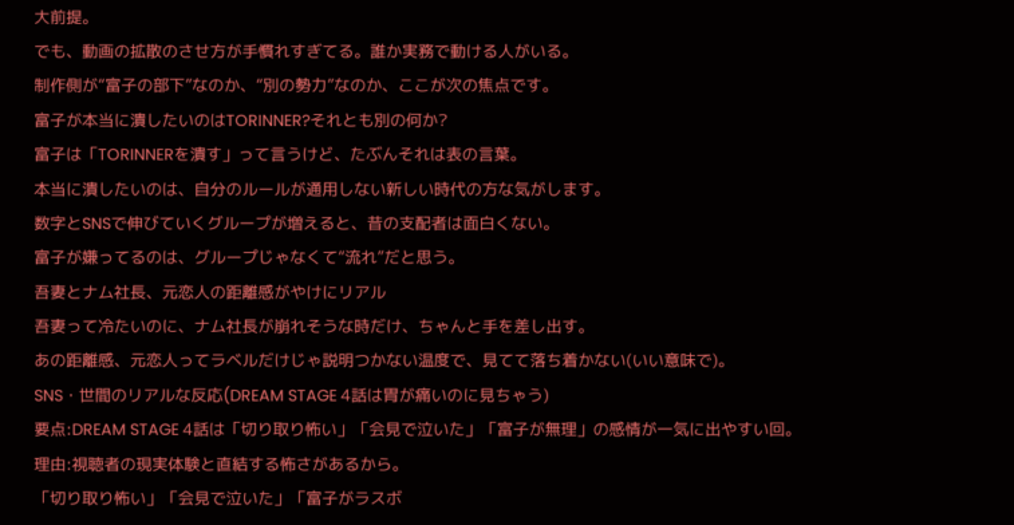大前提。
でも、動画の拡散のさせ方が手慣れすぎてる。誰か実務で動ける人がいる。
制作側が“富子の部下”なのか、“別の勢力”なのか、ここが次の焦点です。
富子が本当に潰したいのはTORINNER?それとも別の何か?
富子は「TORINNERを潰す」って言うけど、たぶんそれは表の言葉。
本当に潰したいのは、自分のルールが通用しない新しい時代の方な気がします。
数字とSNSで伸びていくグループが増えると、昔の支配者は面白くない。
富子が嫌ってるのは、グループじゃなくて“流れ”だと思う。
吾妻とナム社長、元恋人の距離感がやけにリアル
吾妻って冷たいのに、ナム社長が崩れそうな時だけ、ちゃんと手を差し出す。
あの距離感、元恋人ってラベルだけじゃ説明つかない温度で、見てて落ち着かない(いい意味で)。
SNS・世間のリアルな反応(DREAM STAGE 4話は胃が痛いのに見ちゃう)
要点:DREAM STAGE 4話は「切り取り怖い」「会見で泣いた」「富子が無理」の感情が一気に出やすい回。
理由:視聴者の現実体験と直結する怖さがあるから。
「切り取り怖い」「会見で泣いた」「富子がラスボ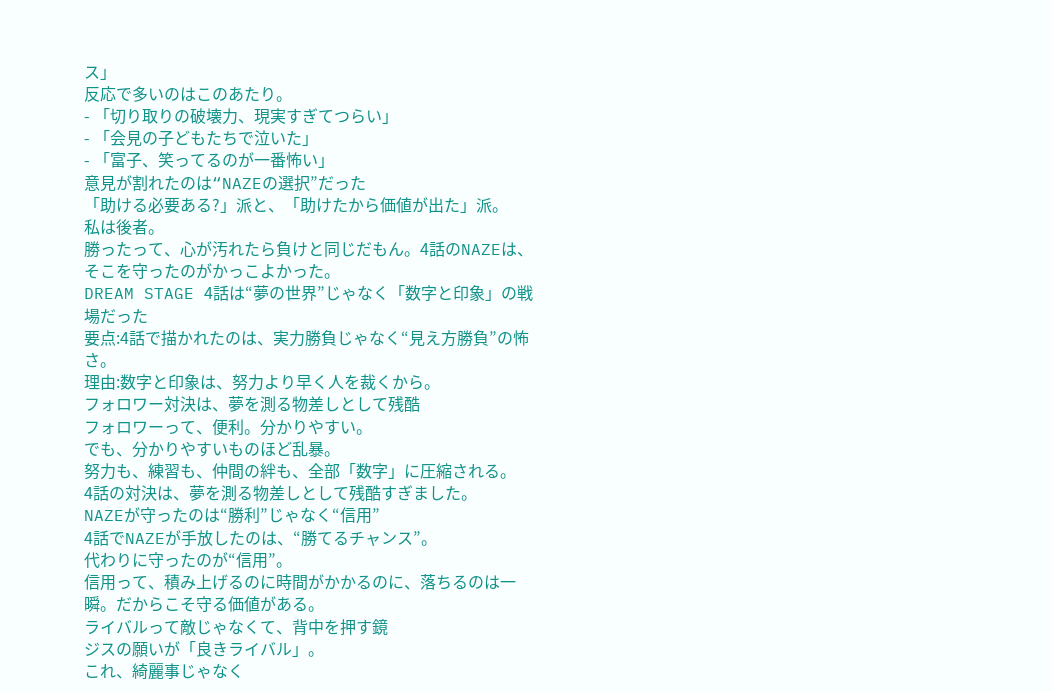ス」
反応で多いのはこのあたり。
- 「切り取りの破壊力、現実すぎてつらい」
- 「会見の子どもたちで泣いた」
- 「富子、笑ってるのが一番怖い」
意見が割れたのは“NAZEの選択”だった
「助ける必要ある?」派と、「助けたから価値が出た」派。
私は後者。
勝ったって、心が汚れたら負けと同じだもん。4話のNAZEは、そこを守ったのがかっこよかった。
DREAM STAGE 4話は“夢の世界”じゃなく「数字と印象」の戦場だった
要点:4話で描かれたのは、実力勝負じゃなく“見え方勝負”の怖さ。
理由:数字と印象は、努力より早く人を裁くから。
フォロワー対決は、夢を測る物差しとして残酷
フォロワーって、便利。分かりやすい。
でも、分かりやすいものほど乱暴。
努力も、練習も、仲間の絆も、全部「数字」に圧縮される。
4話の対決は、夢を測る物差しとして残酷すぎました。
NAZEが守ったのは“勝利”じゃなく“信用”
4話でNAZEが手放したのは、“勝てるチャンス”。
代わりに守ったのが“信用”。
信用って、積み上げるのに時間がかかるのに、落ちるのは一瞬。だからこそ守る価値がある。
ライバルって敵じゃなくて、背中を押す鏡
ジスの願いが「良きライバル」。
これ、綺麗事じゃなく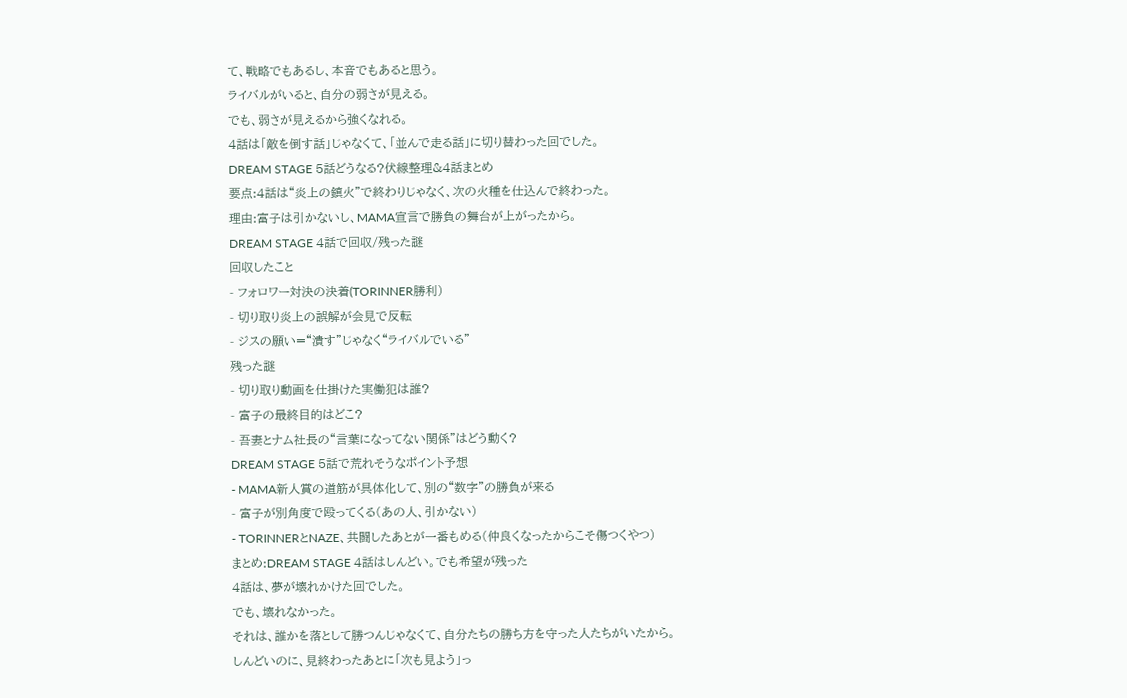て、戦略でもあるし、本音でもあると思う。
ライバルがいると、自分の弱さが見える。
でも、弱さが見えるから強くなれる。
4話は「敵を倒す話」じゃなくて、「並んで走る話」に切り替わった回でした。
DREAM STAGE 5話どうなる?伏線整理&4話まとめ
要点:4話は“炎上の鎮火”で終わりじゃなく、次の火種を仕込んで終わった。
理由:富子は引かないし、MAMA宣言で勝負の舞台が上がったから。
DREAM STAGE 4話で回収/残った謎
回収したこと
- フォロワー対決の決着(TORINNER勝利)
- 切り取り炎上の誤解が会見で反転
- ジスの願い=“潰す”じゃなく“ライバルでいる”
残った謎
- 切り取り動画を仕掛けた実働犯は誰?
- 富子の最終目的はどこ?
- 吾妻とナム社長の“言葉になってない関係”はどう動く?
DREAM STAGE 5話で荒れそうなポイント予想
- MAMA新人賞の道筋が具体化して、別の“数字”の勝負が来る
- 富子が別角度で殴ってくる(あの人、引かない)
- TORINNERとNAZE、共闘したあとが一番もめる(仲良くなったからこそ傷つくやつ)
まとめ:DREAM STAGE 4話はしんどい。でも希望が残った
4話は、夢が壊れかけた回でした。
でも、壊れなかった。
それは、誰かを落として勝つんじゃなくて、自分たちの勝ち方を守った人たちがいたから。
しんどいのに、見終わったあとに「次も見よう」っ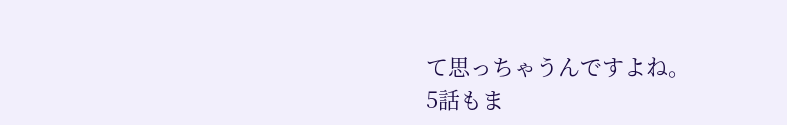て思っちゃうんですよね。
5話もま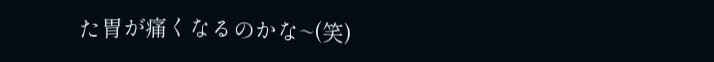た胃が痛くなるのかな~(笑)